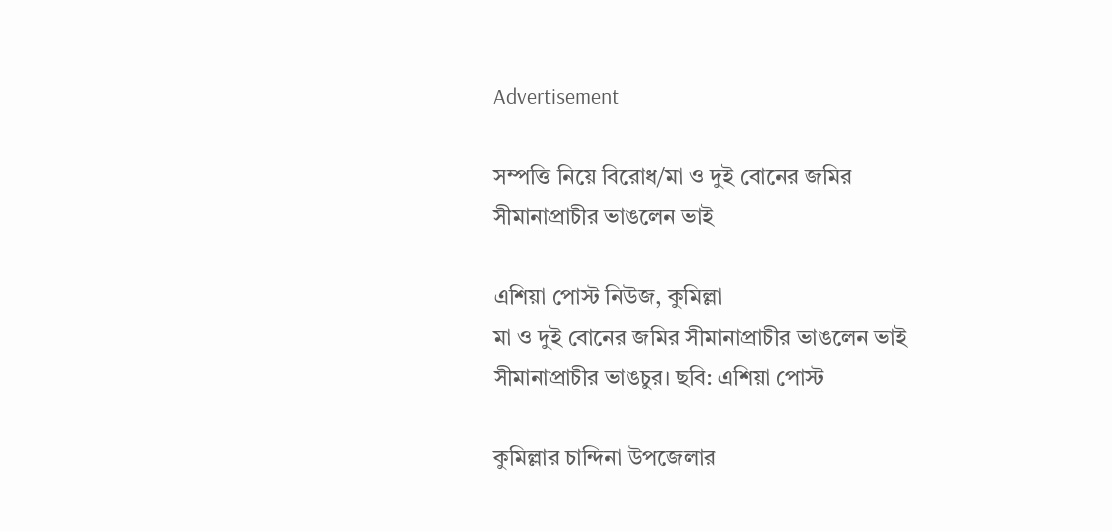Advertisement

সম্পত্তি নিয়ে বিরোধ/মা ও দুই বোনের জমির সীমানাপ্রাচীর ভাঙলেন ভাই

এশিয়া পোস্ট নিউজ, কুমিল্লা
মা ও দুই বোনের জমির সীমানাপ্রাচীর ভাঙলেন ভাই
সীমানাপ্রাচীর ভাঙচুর। ছবি: এশিয়া পোস্ট

কুমিল্লার চান্দিনা উপজেলার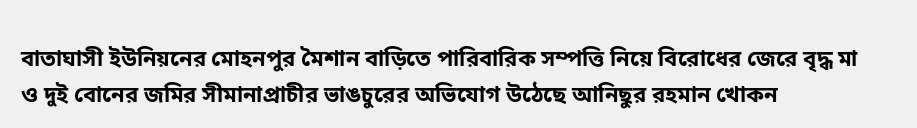বাতাঘাসী ইউনিয়নের মোহনপুর মৈশান বাড়িতে পারিবারিক সম্পত্তি নিয়ে বিরোধের জেরে বৃদ্ধ মা ও দুই বোনের জমির সীমানাপ্রাচীর ভাঙচুরের অভিযোগ উঠেছে আনিছুর রহমান খোকন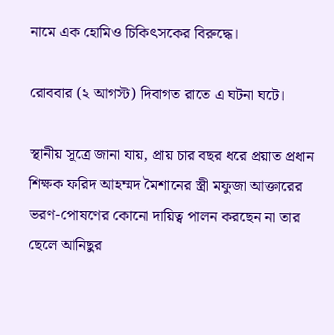নামে এক হোমিও চিকিৎসকের বিরুদ্ধে।

রোববার (২ আগস্ট) দিবাগত রাতে এ ঘটনা ঘটে।

স্থানীয় সূত্রে জানা যায়, প্রায় চার বছর ধরে প্রয়াত প্রধান শিক্ষক ফরিদ আহম্মদ মৈশানের স্ত্রী মফুজা আক্তারের ভরণ-পোষণের কোনো দায়িত্ব পালন করছেন না তার ছেলে আনিছুর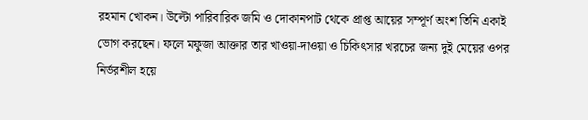রহমান খোকন। উল্টো পারিবারিক জমি ও দোকানপাট থেকে প্রাপ্ত আয়ের সম্পূর্ণ অংশ তিনি একাই ভোগ করছেন। ফলে মফুজা আক্তার তার খাওয়া-দাওয়া ও চিকিৎসার খরচের জন্য দুই মেয়ের ওপর নির্ভরশীল হয়ে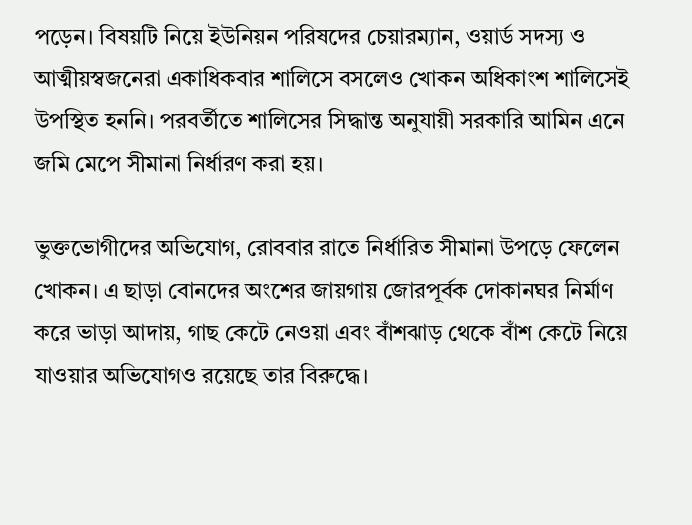পড়েন। বিষয়টি নিয়ে ইউনিয়ন পরিষদের চেয়ারম্যান, ওয়ার্ড সদস্য ও আত্মীয়স্বজনেরা একাধিকবার শালিসে বসলেও খোকন অধিকাংশ শালিসেই উপস্থিত হননি। পরবর্তীতে শালিসের সিদ্ধান্ত অনুযায়ী সরকারি আমিন এনে জমি মেপে সীমানা নির্ধারণ করা হয়।

ভুক্তভোগীদের অভিযোগ, রোববার রাতে নির্ধারিত সীমানা উপড়ে ফেলেন খোকন। এ ছাড়া বোনদের অংশের জায়গায় জোরপূর্বক দোকানঘর নির্মাণ করে ভাড়া আদায়, গাছ কেটে নেওয়া এবং বাঁশঝাড় থেকে বাঁশ কেটে নিয়ে যাওয়ার অভিযোগও রয়েছে তার বিরুদ্ধে।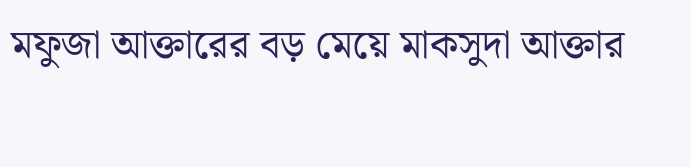মফুজা আক্তারের বড় মেয়ে মাকসুদা আক্তার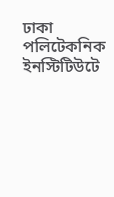ঢাকা পলিটেকনিক ইনস্টিটিউটে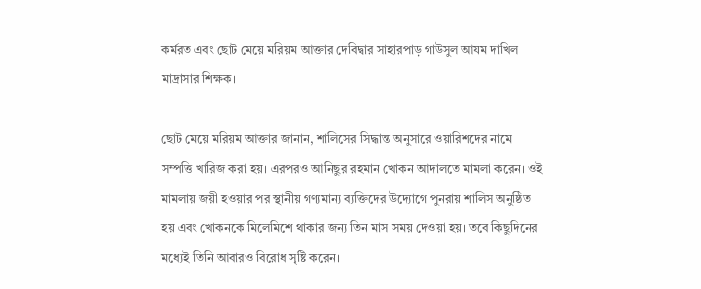কর্মরত এবং ছোট মেয়ে মরিয়ম আক্তার দেবিদ্বার সাহারপাড় গাউসুল আযম দাখিল মাদ্রাসার শিক্ষক।

ছোট মেয়ে মরিয়ম আক্তার জানান, শালিসের সিদ্ধান্ত অনুসারে ওয়ারিশদের নামে সম্পত্তি খারিজ করা হয়। এরপরও আনিছুর রহমান খোকন আদালতে মামলা করেন। ওই মামলায় জয়ী হওয়ার পর স্থানীয় গণ্যমান্য ব্যক্তিদের উদ্যোগে পুনরায় শালিস অনুষ্ঠিত হয় এবং খোকনকে মিলেমিশে থাকার জন্য তিন মাস সময় দেওয়া হয়। তবে কিছুদিনের মধ্যেই তিনি আবারও বিরোধ সৃষ্টি করেন।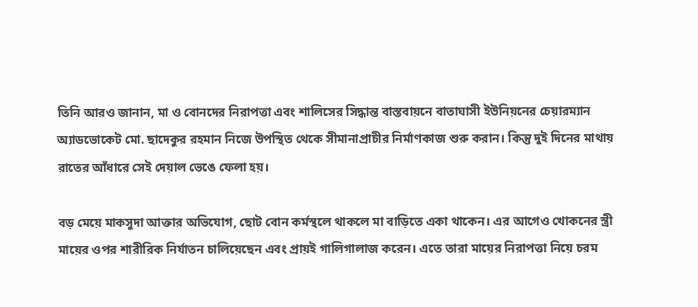তিনি আরও জানান, মা ও বোনদের নিরাপত্তা এবং শালিসের সিদ্ধান্ত বাস্তবায়নে বাতাঘাসী ইউনিয়নের চেয়ারম্যান অ্যাডভোকেট মো. ছাদেকুর রহমান নিজে উপস্থিত থেকে সীমানাপ্রাচীর নির্মাণকাজ শুরু করান। কিন্তু দুই দিনের মাথায় রাতের আঁধারে সেই দেয়াল ভেঙে ফেলা হয়।

বড় মেয়ে মাকসুদা আক্তার অভিযোগ, ছোট বোন কর্মস্থলে থাকলে মা বাড়িতে একা থাকেন। এর আগেও খোকনের স্ত্রী মায়ের ওপর শারীরিক নির্যাতন চালিয়েছেন এবং প্রায়ই গালিগালাজ করেন। এতে তারা মায়ের নিরাপত্তা নিয়ে চরম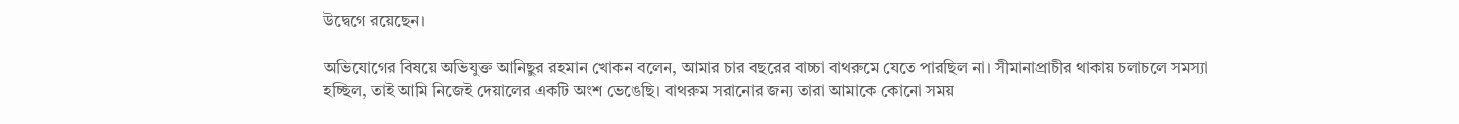উদ্বেগে রয়েছেন।

অভিযোগের বিষয়ে অভিযুক্ত আনিছুর রহমান খোকন বলেন, আমার চার বছরের বাচ্চা বাথরুমে যেতে পারছিল না। সীমানাপ্রাচীর থাকায় চলাচলে সমস্যা হচ্ছিল, তাই আমি নিজেই দেয়ালের একটি অংশ ভেঙেছি। বাথরুম সরানোর জন্য তারা আমাকে কোনো সময়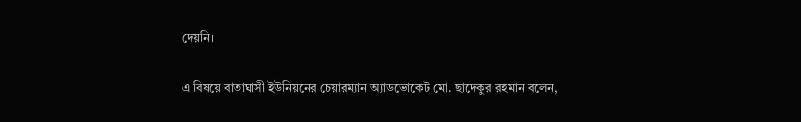দেয়নি।

এ বিষয়ে বাতাঘাসী ইউনিয়নের চেয়ারম্যান অ্যাডভোকেট মো. ছাদেকুর রহমান বলেন,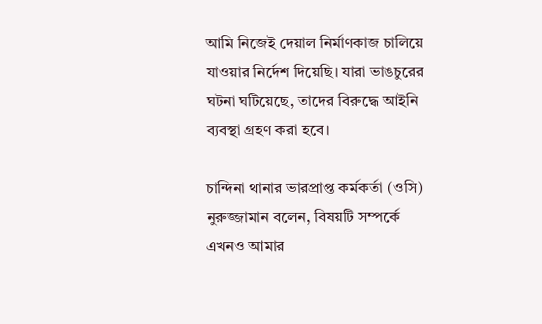আমি নিজেই দেয়াল নির্মাণকাজ চালিয়ে যাওয়ার নির্দেশ দিয়েছি। যারা ভাঙচুরের ঘটনা ঘটিয়েছে, তাদের বিরুদ্ধে আইনি ব্যবস্থা গ্রহণ করা হবে।

চান্দিনা থানার ভারপ্রাপ্ত কর্মকর্তা (ওসি) নুরুজ্জামান বলেন, বিষয়টি সম্পর্কে এখনও আমার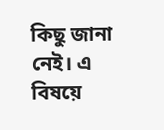কিছু জানা নেই। এ বিষয়ে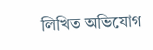লিখিত অভিযোগ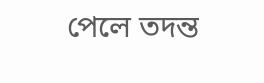পেলে তদন্ত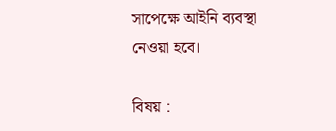সাপেক্ষে আইনি ব্যবস্থা নেওয়া হবে।

বিষয় :